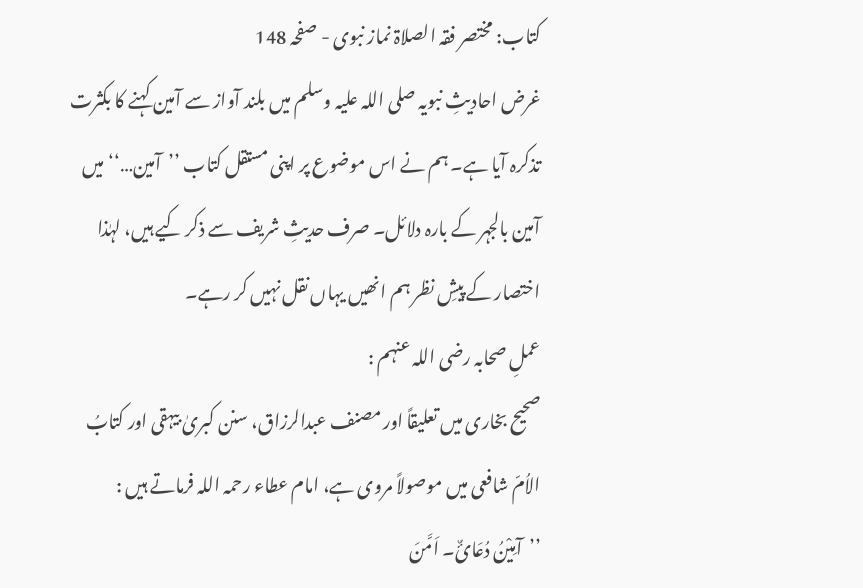کتاب: مختصر فقہ الصلاۃ نماز نبوی - صفحہ 148
غرض احادیثِ نبویہ صلی اللہ علیہ وسلم میں بلند آواز سے آمین کہنے کا بکثرت تذکرہ آیا ہے۔ ہم نے اس موضوع پر اپنی مستقل کتاب ’’آمین…‘‘ میں آمین بالجہر کے بارہ دلائل۔ صرف حدیثِ شریف سے ذکر کیے ہیں، لہٰذا اختصار کے پیشِ نظر ہم انھیں یہاں نقل نہیں کر رہے۔
عملِ صحابہ رضی اللہ عنہم :
صحیح بخاری میں تعلیقاً اور مصنف عبدالرزاق، سنن کبریٰ بیہقی اور کتابُ الاُمّ شافعی میں موصولاً مروی ہے، امام عطاء رحمہ اللہ فرماتے ہیں :
’’آمِیْنُ دُعَائٌ۔ اَمَّنَ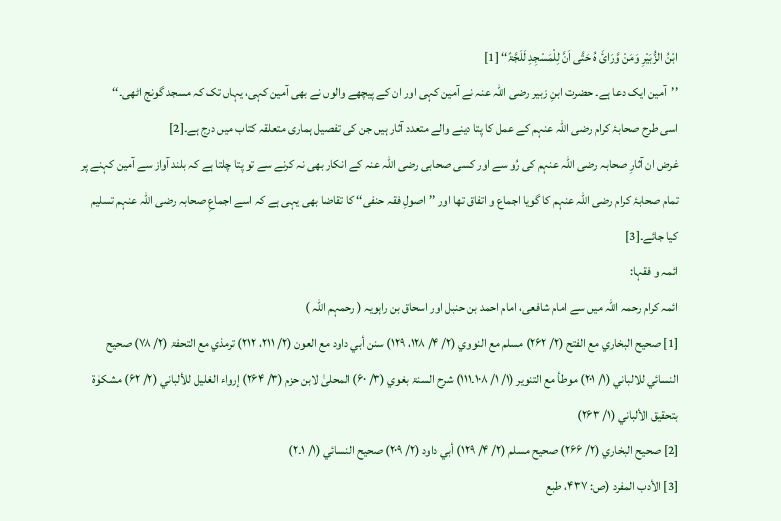ابْنُ الزُّبَیْرِ وَمَنْ وَّرَائَ ہُ حَتَّی اَنَّ لِلْمَسْجِدِ لَلَجَّۃً‘‘ [1]
’’آمین ایک دعا ہے۔ حضرت ابنِ زبیر رضی اللہ عنہ نے آمین کہی اور ان کے پیچھے والوں نے بھی آمین کہی، یہاں تک کہ مسجد گونج اٹھی۔‘‘
اسی طرح صحابۂ کرام رضی اللہ عنہم کے عمل کا پتا دینے والے متعدد آثار ہیں جن کی تفصیل ہماری متعلقہ کتاب میں درج ہے۔[2]
غرض ان آثارِ صحابہ رضی اللہ عنہم کی رُو سے اور کسی صحابی رضی اللہ عنہ کے انکار بھی نہ کرنے سے تو پتا چلتا ہے کہ بلند آواز سے آمین کہنے پر تمام صحابۂ کرام رضی اللہ عنہم کا گویا اجماع و اتفاق تھا اور ’’اصولِ فقہ حنفی‘‘ کا تقاضا بھی یہی ہے کہ اسے اجماعِ صحابہ رضی اللہ عنہم تسلیم کیا جائے۔[3]
ائمہ و فقہا:
ائمہ کرام رحمہ اللہ میں سے امام شافعی، امام احمد بن حنبل اور اسحاق بن راہویہ ( رحمہم اللہ )
[1] صحیح البخاري مع الفتح (۲/ ۲۶۲) مسلم مع النووي (۲/ ۴/ ۱۲۸، ۱۲۹) سنن أبي داود مع العون (۲/ ۲۱۱، ۲۱۲) ترمذي مع التحفۃ (۲/ ۷۸) صحیح النسائي للالباني (۱/ ۲۰۱) موطأ مع التنویر (۱/ ۱/ ۱۰۸۔۱۱۱) شرح السنۃ بغوي (۳/ ۶۰) المحلیٰ لابن حزم (۳/ ۲۶۴) إرواء الغلیل للألباني (۲/ ۶۲) مشکوٰۃ بتحقیق الألباني (۱/ ۲۶۳)
[2] صحیح البخاري (۲/ ۲۶۶) صحیح مسلم (۲/ ۴/ ۱۲۹) أبي داود (۲/ ۲۰۹) صحیح النسائي (۱/ ۱۔۲)
[3] الأدب المفرد (ص: ۴۳۷، طبع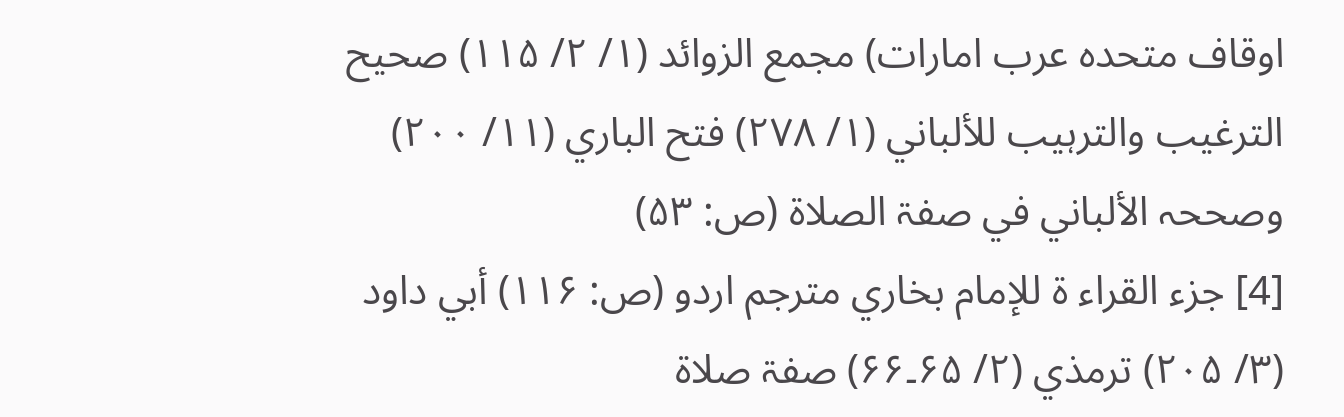اوقاف متحدہ عرب امارات) مجمع الزوائد (۱/ ۲/ ۱۱۵) صحیح الترغیب والترہیب للألباني (۱/ ۲۷۸) فتح الباري (۱۱/ ۲۰۰) وصححہ الألباني في صفۃ الصلاۃ (ص: ۵۳)
[4] جزء القراء ۃ للإمام بخاري مترجم اردو (ص: ۱۱۶) أبي داود (۳/ ۲۰۵) ترمذي (۲/ ۶۵۔۶۶) صفۃ صلاۃ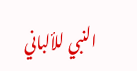النبي للألباني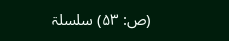(ص: ۵۳) سلسلۃ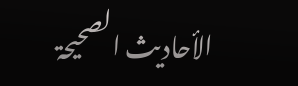الأحادیث الصحیحۃ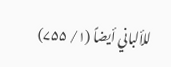للألباني أیضاً (۱/ ۷۵۵)